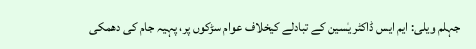جہلم ویلی: ایم ایس ڈاکٹر یٰسین کے تبادلے کیخلاف عوام سڑکوں پر، پہیہ جام کی دھمکی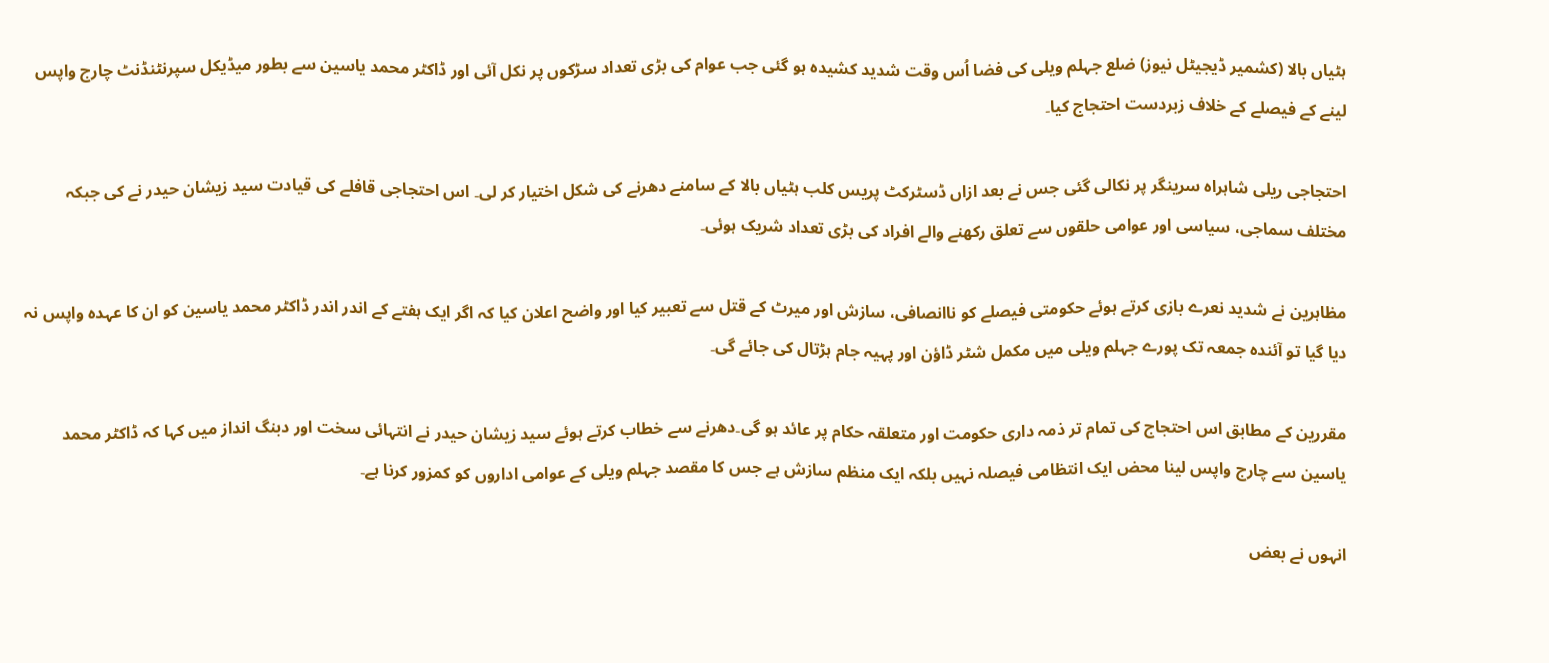ہٹیاں بالا (کشمیر ڈیجیٹل نیوز) ضلع جہلم ویلی کی فضا اُس وقت شدید کشیدہ ہو گئی جب عوام کی بڑی تعداد سڑکوں پر نکل آئی اور ڈاکٹر محمد یاسین سے بطور میڈیکل سپرنٹنڈنٹ چارج واپس لینے کے فیصلے کے خلاف زبردست احتجاج کیا۔

احتجاجی ریلی شاہراہ سرینگر پر نکالی گئی جس نے بعد ازاں ڈسٹرکٹ پریس کلب ہٹیاں بالا کے سامنے دھرنے کی شکل اختیار کر لی۔ اس احتجاجی قافلے کی قیادت سید زیشان حیدر نے کی جبکہ مختلف سماجی، سیاسی اور عوامی حلقوں سے تعلق رکھنے والے افراد کی بڑی تعداد شریک ہوئی۔

مظاہرین نے شدید نعرے بازی کرتے ہوئے حکومتی فیصلے کو ناانصافی، سازش اور میرٹ کے قتل سے تعبیر کیا اور واضح اعلان کیا کہ اگر ایک ہفتے کے اندر اندر ڈاکٹر محمد یاسین کو ان کا عہدہ واپس نہ دیا گیا تو آئندہ جمعہ تک پورے جہلم ویلی میں مکمل شٹر ڈاؤن اور پہیہ جام ہڑتال کی جائے گی۔

مقررین کے مطابق اس احتجاج کی تمام تر ذمہ داری حکومت اور متعلقہ حکام پر عائد ہو گی۔دھرنے سے خطاب کرتے ہوئے سید زیشان حیدر نے انتہائی سخت اور دبنگ انداز میں کہا کہ ڈاکٹر محمد یاسین سے چارج واپس لینا محض ایک انتظامی فیصلہ نہیں بلکہ ایک منظم سازش ہے جس کا مقصد جہلم ویلی کے عوامی اداروں کو کمزور کرنا ہے۔

انہوں نے بعض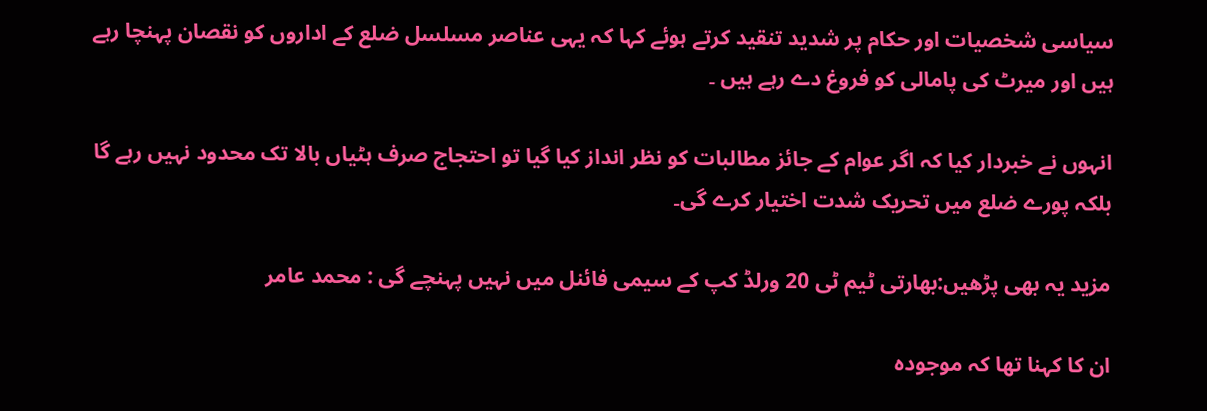سیاسی شخصیات اور حکام پر شدید تنقید کرتے ہوئے کہا کہ یہی عناصر مسلسل ضلع کے اداروں کو نقصان پہنچا رہے ہیں اور میرٹ کی پامالی کو فروغ دے رہے ہیں ۔

انہوں نے خبردار کیا کہ اگر عوام کے جائز مطالبات کو نظر انداز کیا گیا تو احتجاج صرف ہٹیاں بالا تک محدود نہیں رہے گا بلکہ پورے ضلع میں تحریک شدت اختیار کرے گی۔

مزید یہ بھی پڑھیں:بھارتی ٹیم ٹی 20 ورلڈ کپ کے سیمی فائنل میں نہیں پہنچے گی : محمد عامر

ان کا کہنا تھا کہ موجودہ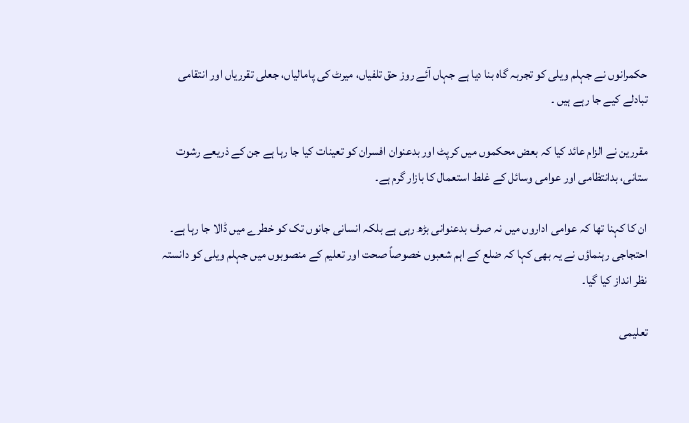حکمرانوں نے جہلم ویلی کو تجربہ گاہ بنا دیا ہے جہاں آئے روز حق تلفیاں، میرٹ کی پامالیاں، جعلی تقرریاں اور انتقامی تبادلے کیے جا رہے ہیں ۔

مقررین نے الزام عائد کیا کہ بعض محکموں میں کرپٹ اور بدعنوان افسران کو تعینات کیا جا رہا ہے جن کے ذریعے رشوت ستانی، بدانتظامی اور عوامی وسائل کے غلط استعمال کا بازار گرم ہے۔

ان کا کہنا تھا کہ عوامی اداروں میں نہ صرف بدعنوانی بڑھ رہی ہے بلکہ انسانی جانوں تک کو خطرے میں ڈالا جا رہا ہے۔ احتجاجی رہنماؤں نے یہ بھی کہا کہ ضلع کے اہم شعبوں خصوصاً صحت اور تعلیم کے منصوبوں میں جہلم ویلی کو دانستہ نظر انداز کیا گیا۔

تعلیمی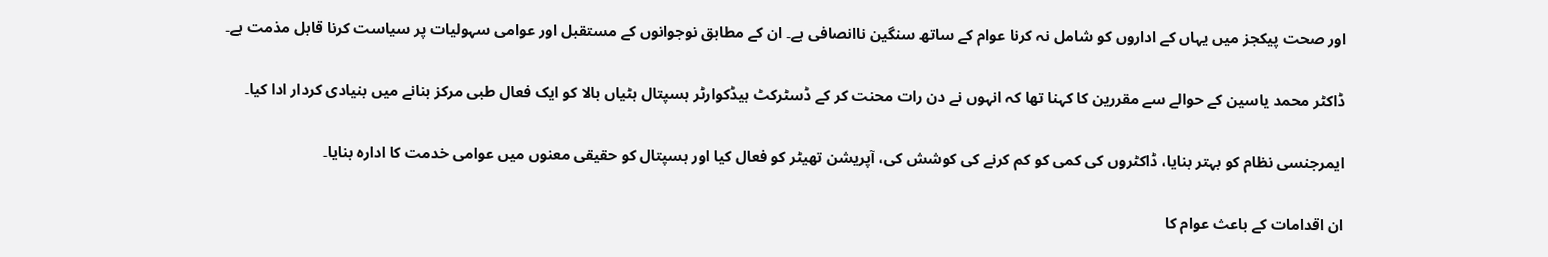اور صحت پیکجز میں یہاں کے اداروں کو شامل نہ کرنا عوام کے ساتھ سنگین ناانصافی ہے۔ ان کے مطابق نوجوانوں کے مستقبل اور عوامی سہولیات پر سیاست کرنا قابل مذمت ہے۔

ڈاکٹر محمد یاسین کے حوالے سے مقررین کا کہنا تھا کہ انہوں نے دن رات محنت کر کے ڈسٹرکٹ ہیڈکوارٹر ہسپتال ہٹیاں بالا کو ایک فعال طبی مرکز بنانے میں بنیادی کردار ادا کیا۔

ایمرجنسی نظام کو بہتر بنایا، ڈاکٹروں کی کمی کو کم کرنے کی کوشش کی، آپریشن تھیٹر کو فعال کیا اور ہسپتال کو حقیقی معنوں میں عوامی خدمت کا ادارہ بنایا۔

ان اقدامات کے باعث عوام کا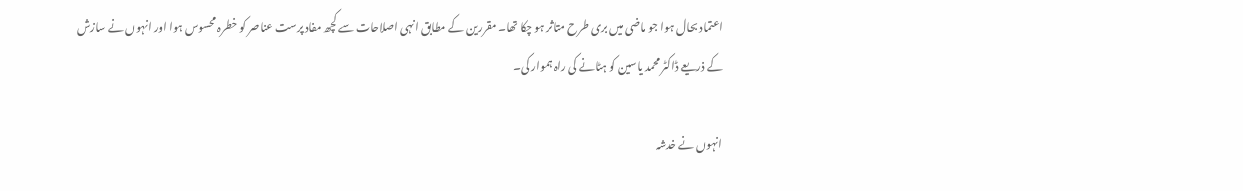اعتماد بحال ہوا جو ماضی میں بری طرح متاثر ہو چکا تھا۔ مقررین کے مطابق انہی اصلاحات سے کچھ مفاد پرست عناصر کو خطرہ محسوس ہوا اور انہوں نے سازش کے ذریعے ڈاکٹر محمد یاسین کو ہٹانے کی راہ ہموار کی۔

انہوں نے خدشہ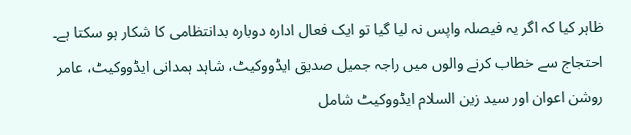ظاہر کیا کہ اگر یہ فیصلہ واپس نہ لیا گیا تو ایک فعال ادارہ دوبارہ بدانتظامی کا شکار ہو سکتا ہے۔ احتجاج سے خطاب کرنے والوں میں راجہ جمیل صدیق ایڈووکیٹ، شاہد ہمدانی ایڈووکیٹ، عامر روشن اعوان اور سید زین السلام ایڈووکیٹ شامل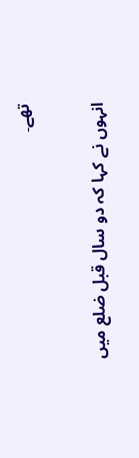تھے۔

انہوں نے کہا کہ دو سال قبل ضلع میں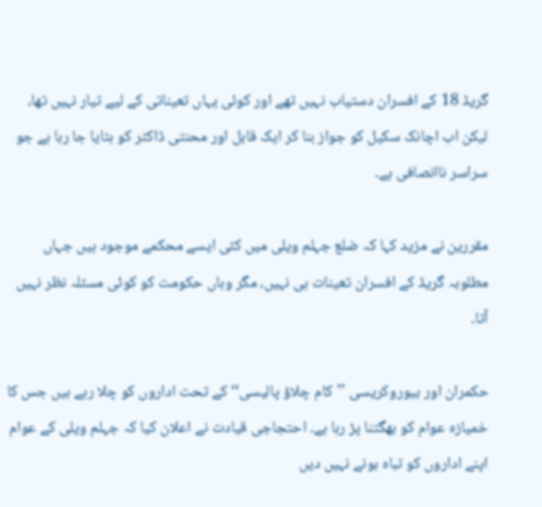گریڈ 18 کے افسران دستیاب نہیں تھے اور کوئی یہاں تعیناتی کے لیے تیار نہیں تھا، لیکن اب اچانک سکیل کو جواز بنا کر ایک قابل اور محنتی ڈاکٹر کو ہٹایا جا رہا ہے جو سراسر ناانصافی ہے۔

مقررین نے مزید کہا کہ ضلع جہلم ویلی میں کئی ایسے محکمے موجود ہیں جہاں مطلوبہ گریڈ کے افسران تعینات ہی نہیں، مگر وہاں حکومت کو کوئی مسئلہ نظر نہیں آتا۔

حکمران اور بیوروکریسی ’’کام چلاؤ پالیسی‘‘ کے تحت اداروں کو چلا رہے ہیں جس کا خمیازہ عوام کو بھگتنا پڑ رہا ہے۔ احتجاجی قیادت نے اعلان کیا کہ جہلم ویلی کے عوام اپنے اداروں کو تباہ ہونے نہیں دیں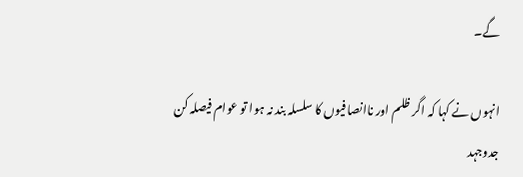گے۔

انہوں نے کہا کہ اگر ظلم اور ناانصافیوں کا سلسلہ بند نہ ہوا تو عوام فیصلہ کن جدوجہد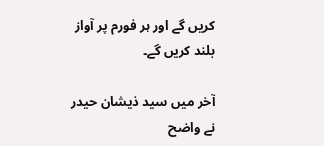کریں گے اور ہر فورم پر آواز بلند کریں گے۔

آخر میں سید ذیشان حیدر نے واضح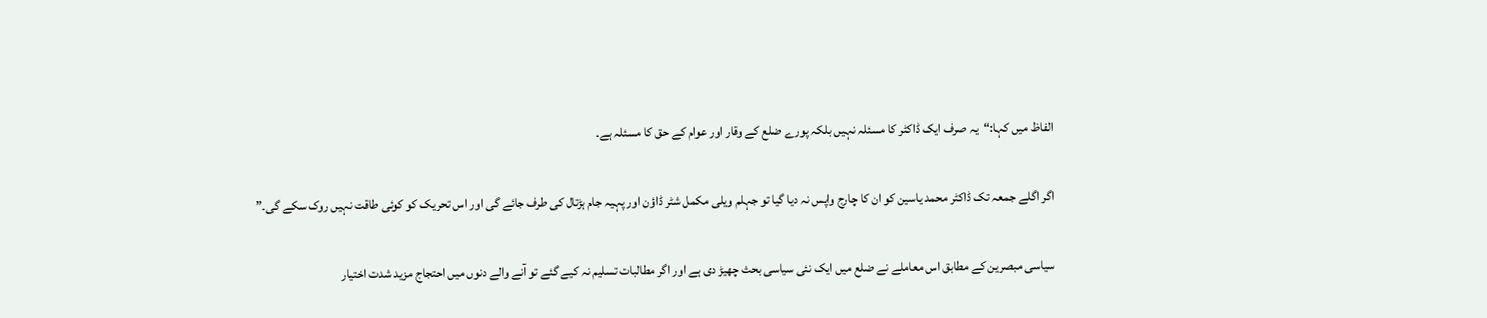الفاظ میں کہا:“یہ صرف ایک ڈاکٹر کا مسئلہ نہیں بلکہ پورے ضلع کے وقار اور عوام کے حق کا مسئلہ ہے۔

اگر اگلے جمعہ تک ڈاکٹر محمد یاسین کو ان کا چارج واپس نہ دیا گیا تو جہلم ویلی مکمل شٹر ڈاؤن اور پہیہ جام ہڑتال کی طرف جائے گی اور اس تحریک کو کوئی طاقت نہیں روک سکے گی۔”

سیاسی مبصرین کے مطابق اس معاملے نے ضلع میں ایک نئی سیاسی بحث چھیڑ دی ہے اور اگر مطالبات تسلیم نہ کیے گئے تو آنے والے دنوں میں احتجاج مزید شدت اختیار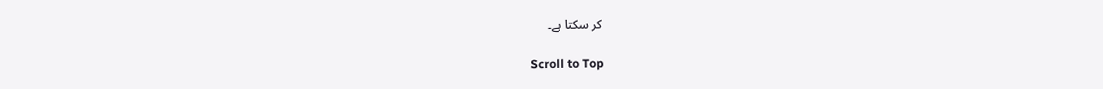کر سکتا ہے۔

Scroll to Top